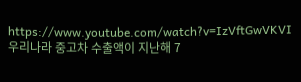https://www.youtube.com/watch?v=IzVftGwVKVI
우리나라 중고차 수출액이 지난해 7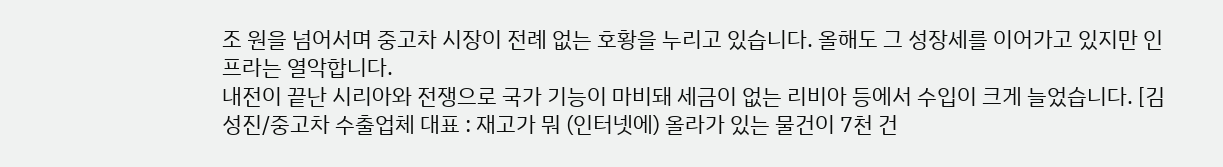조 원을 넘어서며 중고차 시장이 전례 없는 호황을 누리고 있습니다. 올해도 그 성장세를 이어가고 있지만 인프라는 열악합니다.
내전이 끝난 시리아와 전쟁으로 국가 기능이 마비돼 세금이 없는 리비아 등에서 수입이 크게 늘었습니다. [김성진/중고차 수출업체 대표 : 재고가 뭐 (인터넷에) 올라가 있는 물건이 7천 건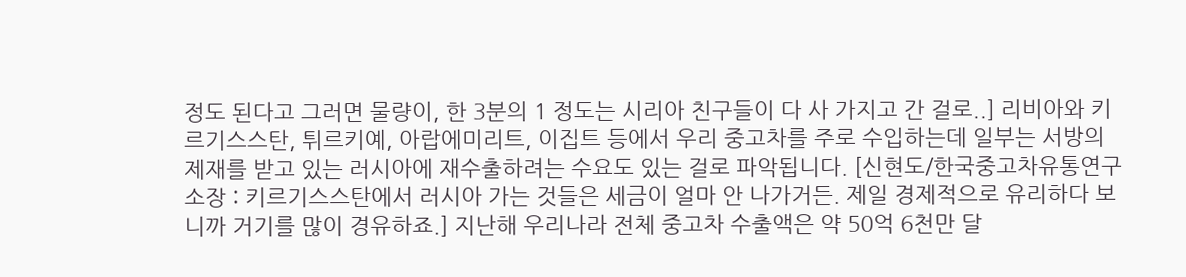정도 된다고 그러면 물량이, 한 3분의 1 정도는 시리아 친구들이 다 사 가지고 간 걸로..] 리비아와 키르기스스탄, 튀르키예, 아랍에미리트, 이집트 등에서 우리 중고차를 주로 수입하는데 일부는 서방의 제재를 받고 있는 러시아에 재수출하려는 수요도 있는 걸로 파악됩니다. [신현도/한국중고차유통연구소장 : 키르기스스탄에서 러시아 가는 것들은 세금이 얼마 안 나가거든. 제일 경제적으로 유리하다 보니까 거기를 많이 경유하죠.] 지난해 우리나라 전체 중고차 수출액은 약 50억 6천만 달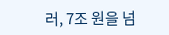러, 7조 원을 넘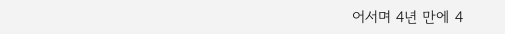어서며 4년 만에 4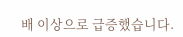배 이상으로 급증했습니다.